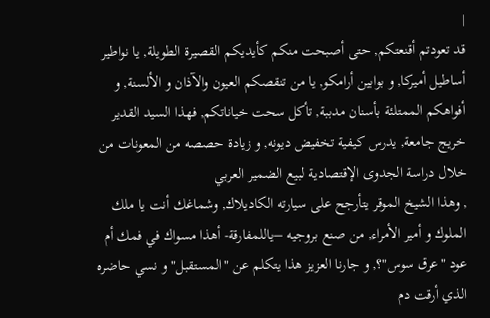|
قد تعودتم أقنعتكم, حتى أصبحت منكم كأيديكم القصيرة الطويلة, يا نواطير أساطيل أميركا, و بوابين أرامكو, يا من تنقصكم العيون والآذان و الألسنة, و أفواهكم الممتلئة بأسنان مدببة, تأكل سحت خياناتكم, فهذا السيد القدير خريج جامعة, يدرس كيفية تخفيض ديونه, و زيادة حصصه من المعونات من خلال دراسة الجدوى الإقتصادية لبيع الضمير العربي
, وهذا الشيخ الموقر يتأرجح على سيارته الكاديلاك, وشماغك أنت يا ملك الملوك و أمير الأمراء, من صنع بروجيه –ياللمفارقة- أهذا مسواك في فمك أم عود "عرق سوس"؟, و جارنا العزيز هذا يتكلم عن "المستقبل" و نسي حاضره الذي أرقت دم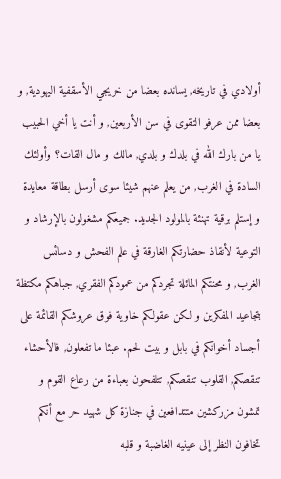أولادي في تاريخه, يسانده بعضا من خريجي الأسقفية اليهودية, و بعضا ممن عرفو التقوى في سن الأربعين, و أنت يا أخي الحبيب يا من بارك الله في بلدك و بلدي, مالك و مال القات؟ وأولئك السادة في الغرب, من يعلم عنهم شيئا سوى أرسل بطاقة معايدة و إستلم برقية تهنئة بالمولود الجديد. جميعكم مشغولون بالإرشاد و التوعية لأنقاذ حضارتكم الغارقة في علم الفحش و دسائس الغرب, و محنتكم المائلة تجردكم من عمودكم الفقري, جباهكم مكتظة بتجاعيد المفكرين و لكن عقولكم خاوية فوق عروشكم القائمة على أجساد أخوانكم في بابل و بيت لحم. عبئا ما تفعلون, فالأحشاء تنقصكم, القلوب تنقصكم, تتلفحون بعباءة من رعاع القوم و تمشون مزركشين متتدافعين في جنازة كل شهيد حر مع أنكم تخافون النظر إلى عينيه الغاضبة و قلبه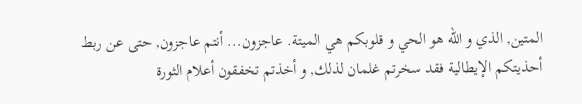المتين, الذي و الله هو الحي و قلوبكم هي الميتة. عاجزون... أنتم عاجزون, حتى عن ربط أحذيتكم الإيطالية فقد سخرتم غلمان لذلك, و أخذتم تخفقون أعلام الثورة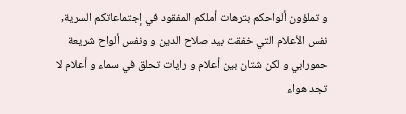و تملؤون ألواحكم بترهات أملكم المفقود في إجتماعاتكم السرية, نفس الأعلام التي خفقت بيد صلاح الدين و ونفس ألواح شريعة حمورابي و لكن شتان بين أعلام و رايات تحلق في سماء و أعلام لا تجد هواء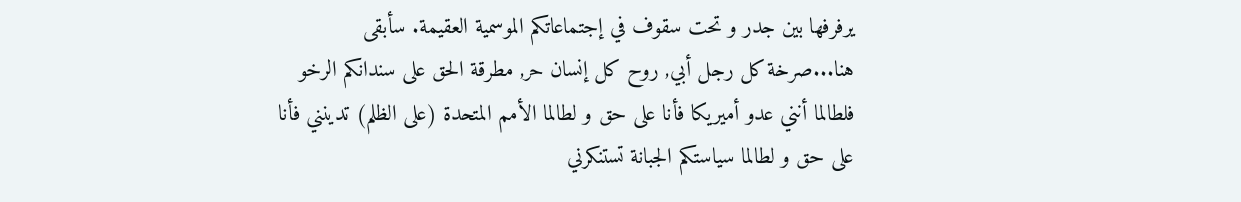يرفرفها بين جدر و تحت سقوف في إجتماعاتكم الموسمية العقيمة. سأبقى هنا...صرخة كل رجل أبي, روح كل إنسان حر, مطرقة الحق على سندانكم الرخو فلطالما أنني عدو أميريكا فأنا على حق و لطالما الأمم المتحدة (على الظلم) تدينني فأنا على حق و لطالما سياستكم الجبانة تستنكرني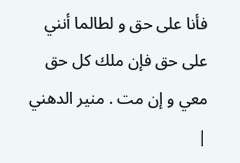فأنا على حق و لطالما أنني على حق فإن ملك كل حق معي و إن مت . منير الدهني
|